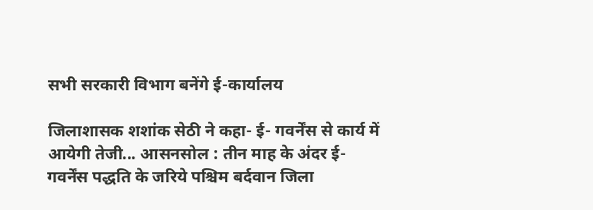सभी सरकारी विभाग बनेंगे ई-कार्यालय

जिलाशासक शशांक सेठी ने कहा- ई- गवर्नेंस से कार्य में आयेगी तेजी... आसनसोल : तीन माह के अंदर ई-गवर्नेंस पद्धति के जरिये पश्चिम बर्दवान जिला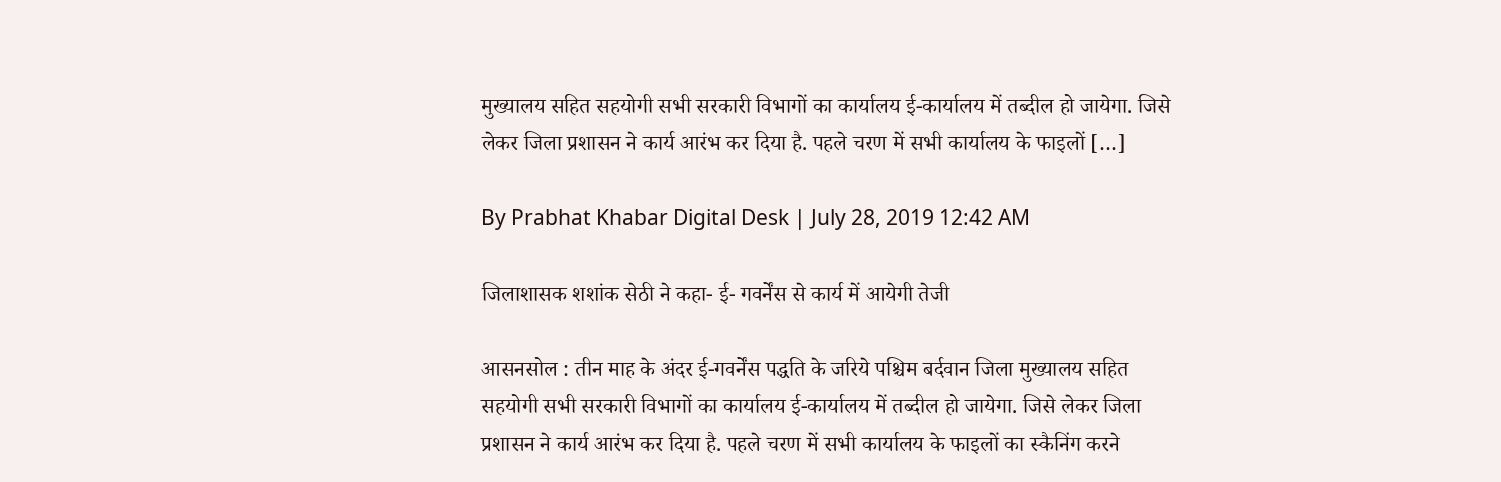मुख्यालय सहित सहयोगी सभी सरकारी विभागों का कार्यालय ई-कार्यालय में तब्दील हो जायेगा. जिसे लेकर जिला प्रशासन ने कार्य आरंभ कर दिया है. पहले चरण में सभी कार्यालय के फाइलों […]

By Prabhat Khabar Digital Desk | July 28, 2019 12:42 AM

जिलाशासक शशांक सेठी ने कहा- ई- गवर्नेंस से कार्य में आयेगी तेजी

आसनसोल : तीन माह के अंदर ई-गवर्नेंस पद्धति के जरिये पश्चिम बर्दवान जिला मुख्यालय सहित सहयोगी सभी सरकारी विभागों का कार्यालय ई-कार्यालय में तब्दील हो जायेगा. जिसे लेकर जिला प्रशासन ने कार्य आरंभ कर दिया है. पहले चरण में सभी कार्यालय के फाइलों का स्कैनिंग करने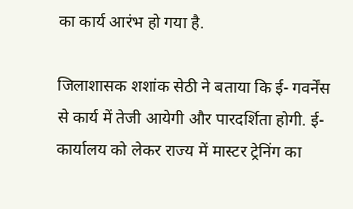का कार्य आरंभ हो गया है.

जिलाशासक शशांक सेठी ने बताया कि ई- गवर्नेंस से कार्य में तेजी आयेगी और पारदर्शिता होगी. ई-कार्यालय को लेकर राज्य में मास्टर ट्रेनिंग का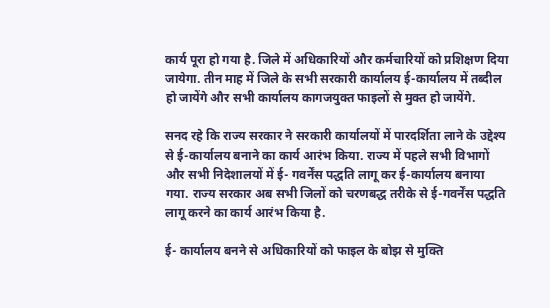कार्य पूरा हो गया है. जिले में अधिकारियों और कर्मचारियों को प्रशिक्षण दिया जायेगा. तीन माह में जिले के सभी सरकारी कार्यालय ई-कार्यालय में तब्दील हो जायेंगे और सभी कार्यालय कागजयुक्त फाइलों से मुक्त हो जायेंगे.

सनद रहे कि राज्य सरकार ने सरकारी कार्यालयों में पारदर्शिता लाने के उद्देश्य से ई-कार्यालय बनाने का कार्य आरंभ किया. राज्य में पहले सभी विभागों और सभी निदेशालयों में ई- गवर्नेंस पद्धति लागू कर ई-कार्यालय बनाया गया. राज्य सरकार अब सभी जिलों को चरणबद्ध तरीके से ई-गवर्नेंस पद्धति लागू करने का कार्य आरंभ किया है.

ई- कार्यालय बनने से अधिकारियों को फाइल के बोझ से मुक्ति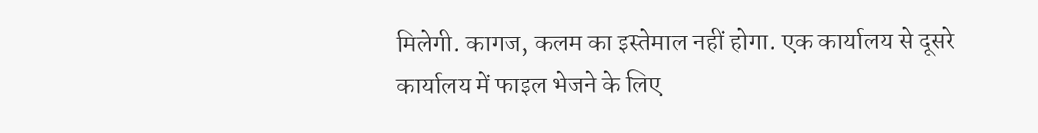मिलेगी. कागज, कलम का इस्तेमाल नहीं होगा. एक कार्यालय से दूसरे कार्यालय में फाइल भेजने के लिए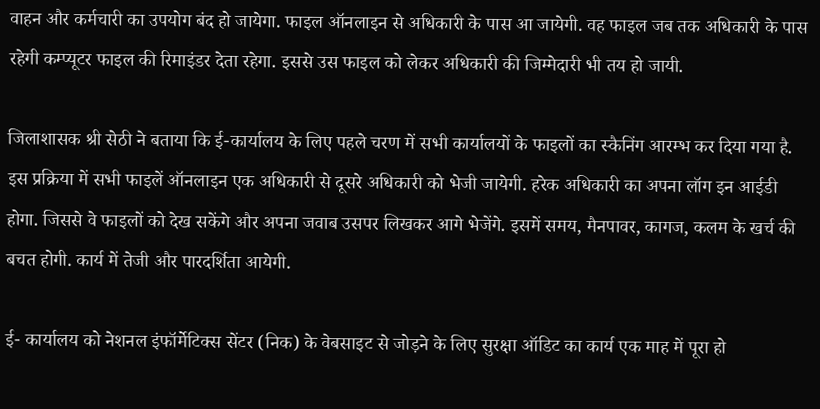वाहन और कर्मचारी का उपयोग बंद हो जायेगा. फाइल ऑनलाइन से अधिकारी के पास आ जायेगी. वह फाइल जब तक अधिकारी के पास रहेगी कम्प्यूटर फाइल की रिमाइंडर देता रहेगा. इससे उस फाइल को लेकर अधिकारी की जिम्मेदारी भी तय हो जायी.

जिलाशासक श्री सेठी ने बताया कि ई-कार्यालय के लिए पहले चरण में सभी कार्यालयों के फाइलों का स्कैनिंग आरम्भ कर दिया गया है. इस प्रक्रिया में सभी फाइलें ऑनलाइन एक अधिकारी से दूसरे अधिकारी को भेजी जायेगी. हरेक अधिकारी का अपना लॉग इन आईडी होगा. जिससे वे फाइलों को देख सकेंगे और अपना जवाब उसपर लिखकर आगे भेजेंगे. इसमें समय, मैनपावर, कागज, कलम के खर्च की बचत होगी. कार्य में तेजी और पारदर्शिता आयेगी.

ई- कार्यालय को नेशनल इंफॉर्मेटिक्स सेंटर (निक) के वेबसाइट से जोड़ने के लिए सुरक्षा ऑडिट का कार्य एक माह में पूरा हो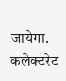जायेगा. कलेक्टरेट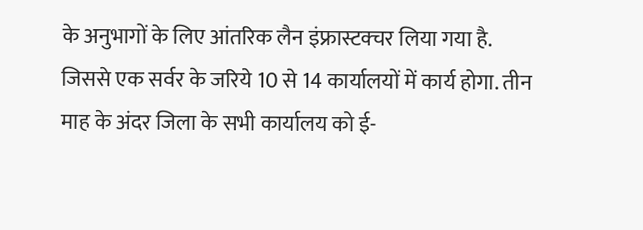के अनुभागों के लिए आंतरिक लैन इंफ्रास्टक्चर लिया गया है. जिससे एक सर्वर के जरिये 10 से 14 कार्यालयों में कार्य होगा. तीन माह के अंदर जिला के सभी कार्यालय को ई-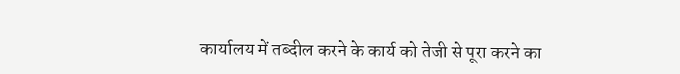कार्यालय में तब्दील करने के कार्य को तेजी से पूरा करने का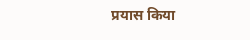प्रयास किया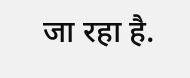जा रहा है.